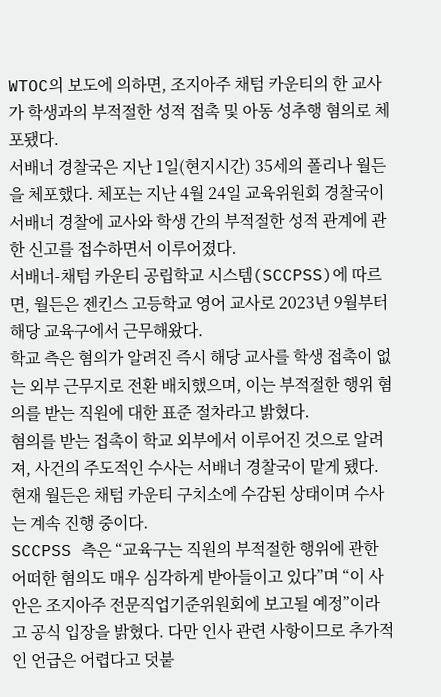WTOC의 보도에 의하면, 조지아주 채텀 카운티의 한 교사가 학생과의 부적절한 성적 접촉 및 아동 성추행 혐의로 체포됐다.
서배너 경찰국은 지난 1일(현지시간) 35세의 폴리나 월든을 체포했다. 체포는 지난 4월 24일 교육위원회 경찰국이 서배너 경찰에 교사와 학생 간의 부적절한 성적 관계에 관한 신고를 접수하면서 이루어졌다.
서배너-채텀 카운티 공립학교 시스템(SCCPSS)에 따르면, 월든은 젠킨스 고등학교 영어 교사로 2023년 9월부터 해당 교육구에서 근무해왔다.
학교 측은 혐의가 알려진 즉시 해당 교사를 학생 접촉이 없는 외부 근무지로 전환 배치했으며, 이는 부적절한 행위 혐의를 받는 직원에 대한 표준 절차라고 밝혔다.
혐의를 받는 접촉이 학교 외부에서 이루어진 것으로 알려져, 사건의 주도적인 수사는 서배너 경찰국이 맡게 됐다. 현재 월든은 채텀 카운티 구치소에 수감된 상태이며 수사는 계속 진행 중이다.
SCCPSS 측은 “교육구는 직원의 부적절한 행위에 관한 어떠한 혐의도 매우 심각하게 받아들이고 있다”며 “이 사안은 조지아주 전문직업기준위원회에 보고될 예정”이라고 공식 입장을 밝혔다. 다만 인사 관련 사항이므로 추가적인 언급은 어렵다고 덧붙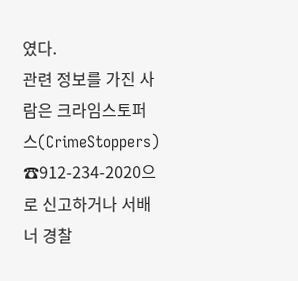였다.
관련 정보를 가진 사람은 크라임스토퍼스(CrimeStoppers) ☎912-234-2020으로 신고하거나 서배너 경찰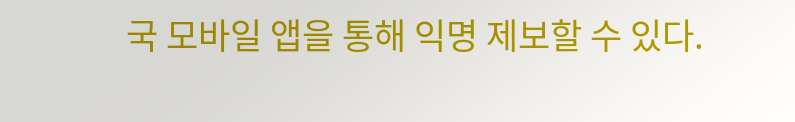국 모바일 앱을 통해 익명 제보할 수 있다.